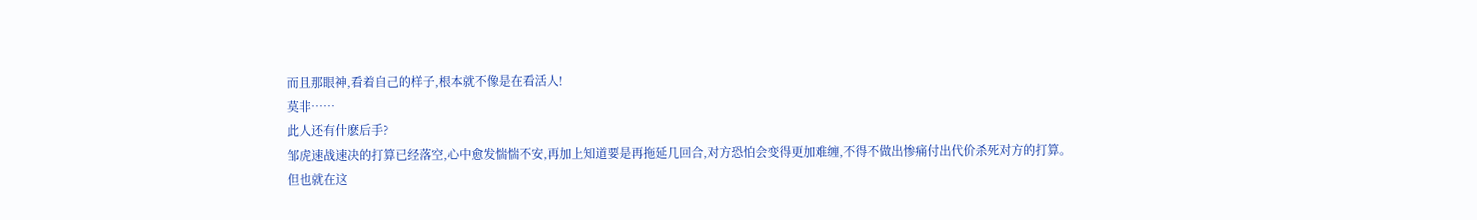而且那眼神,看着自己的样子,根本就不像是在看活人!
莫非……
此人还有什麽后手?
邹虎速战速决的打算已经落空,心中愈发惴惴不安,再加上知道要是再拖延几回合,对方恐怕会变得更加难缠,不得不做出惨痛付出代价杀死对方的打算。
但也就在这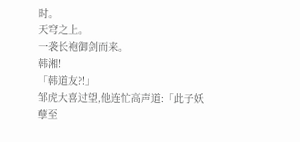时。
天穹之上。
一袭长袍御剑而来。
韩湘!
「韩道友?!」
邹虎大喜过望,他连忙高声道:「此子妖孽至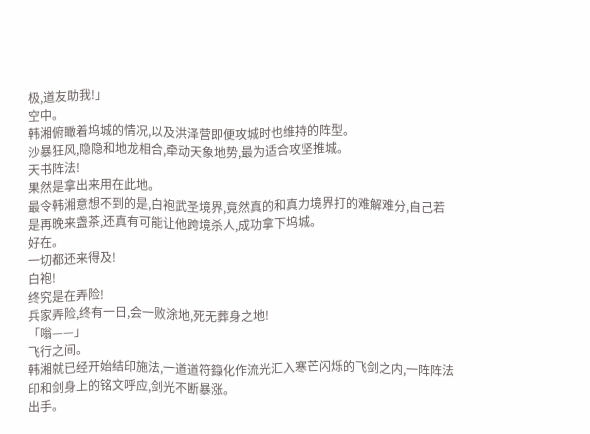极,道友助我!」
空中。
韩湘俯瞰着坞城的情况,以及洪泽营即便攻城时也维持的阵型。
沙暴狂风,隐隐和地龙相合,牵动天象地势,最为适合攻坚推城。
天书阵法!
果然是拿出来用在此地。
最令韩湘意想不到的是,白袍武圣境界,竟然真的和真力境界打的难解难分,自己若是再晚来盏茶,还真有可能让他跨境杀人,成功拿下坞城。
好在。
一切都还来得及!
白袍!
终究是在弄险!
兵家弄险,终有一日,会一败涂地,死无葬身之地!
「嗡——」
飞行之间。
韩湘就已经开始结印施法,一道道符籙化作流光汇入寒芒闪烁的飞剑之内,一阵阵法印和剑身上的铭文呼应,剑光不断暴涨。
出手。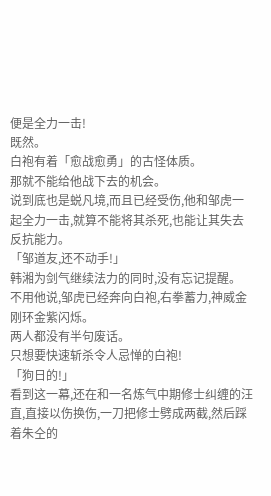便是全力一击!
既然。
白袍有着「愈战愈勇」的古怪体质。
那就不能给他战下去的机会。
说到底也是蜕凡境,而且已经受伤,他和邹虎一起全力一击,就算不能将其杀死,也能让其失去反抗能力。
「邹道友,还不动手!」
韩湘为剑气继续法力的同时,没有忘记提醒。
不用他说,邹虎已经奔向白袍,右拳蓄力,神威金刚环金紫闪烁。
两人都没有半句废话。
只想要快速斩杀令人忌惮的白袍!
「狗日的!」
看到这一幕,还在和一名炼气中期修士纠缠的汪直,直接以伤换伤,一刀把修士劈成两截,然后踩着朱仝的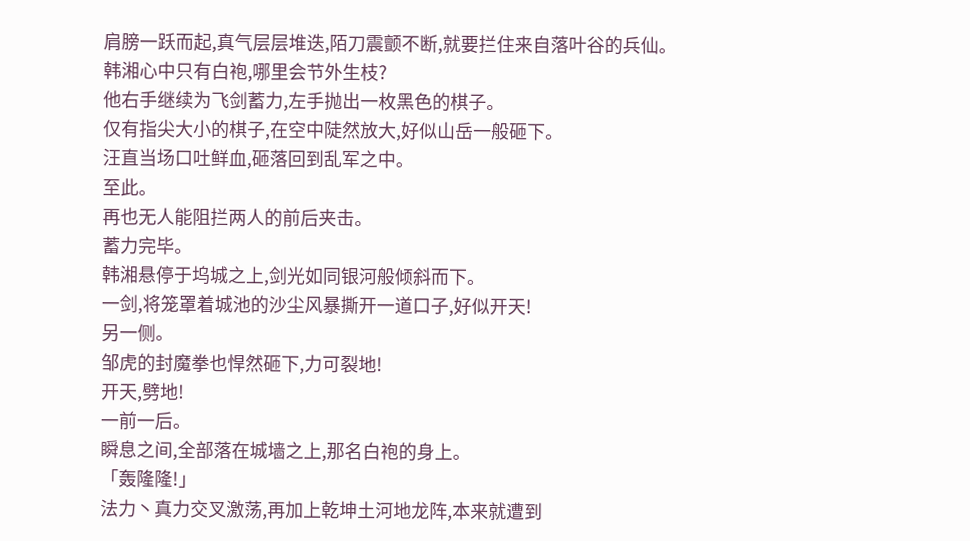肩膀一跃而起,真气层层堆迭,陌刀震颤不断,就要拦住来自落叶谷的兵仙。
韩湘心中只有白袍,哪里会节外生枝?
他右手继续为飞剑蓄力,左手抛出一枚黑色的棋子。
仅有指尖大小的棋子,在空中陡然放大,好似山岳一般砸下。
汪直当场口吐鲜血,砸落回到乱军之中。
至此。
再也无人能阻拦两人的前后夹击。
蓄力完毕。
韩湘悬停于坞城之上,剑光如同银河般倾斜而下。
一剑,将笼罩着城池的沙尘风暴撕开一道口子,好似开天!
另一侧。
邹虎的封魔拳也悍然砸下,力可裂地!
开天,劈地!
一前一后。
瞬息之间,全部落在城墙之上,那名白袍的身上。
「轰隆隆!」
法力丶真力交叉激荡,再加上乾坤土河地龙阵,本来就遭到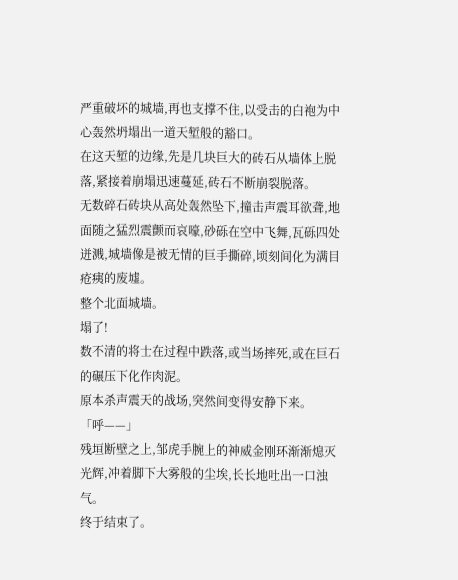严重破坏的城墙,再也支撑不住,以受击的白袍为中心轰然坍塌出一道天堑般的豁口。
在这天堑的边缘,先是几块巨大的砖石从墙体上脱落,紧接着崩塌迅速蔓延,砖石不断崩裂脱落。
无数碎石砖块从高处轰然坠下,撞击声震耳欲聋,地面随之猛烈震颤而哀嚎,砂砾在空中飞舞,瓦砾四处迸溅,城墙像是被无情的巨手撕碎,顷刻间化为满目疮痍的废墟。
整个北面城墙。
塌了!
数不清的将士在过程中跌落,或当场摔死,或在巨石的碾压下化作肉泥。
原本杀声震天的战场,突然间变得安静下来。
「呼——」
残垣断壁之上,邹虎手腕上的神威金刚环渐渐熄灭光辉,冲着脚下大雾般的尘埃,长长地吐出一口浊气。
终于结束了。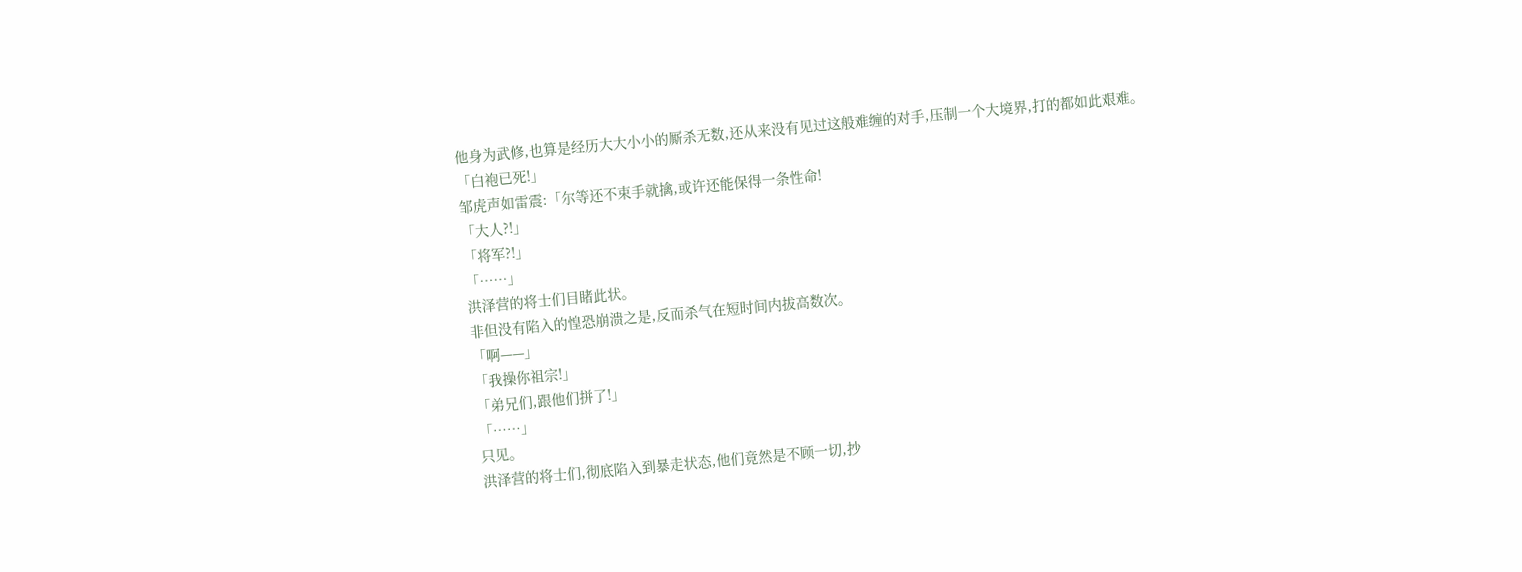他身为武修,也算是经历大大小小的厮杀无数,还从来没有见过这般难缠的对手,压制一个大境界,打的都如此艰难。
「白袍已死!」
邹虎声如雷震:「尔等还不束手就擒,或许还能保得一条性命!
「大人?!」
「将军?!」
「……」
洪泽营的将士们目睹此状。
非但没有陷入的惶恐崩溃之是,反而杀气在短时间内拔高数次。
「啊——」
「我操你祖宗!」
「弟兄们,跟他们拼了!」
「……」
只见。
洪泽营的将士们,彻底陷入到暴走状态,他们竟然是不顾一切,抄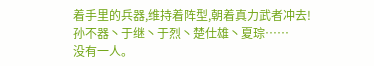着手里的兵器,维持着阵型,朝着真力武者冲去!
孙不器丶于继丶于烈丶楚仕雄丶夏琮……
没有一人。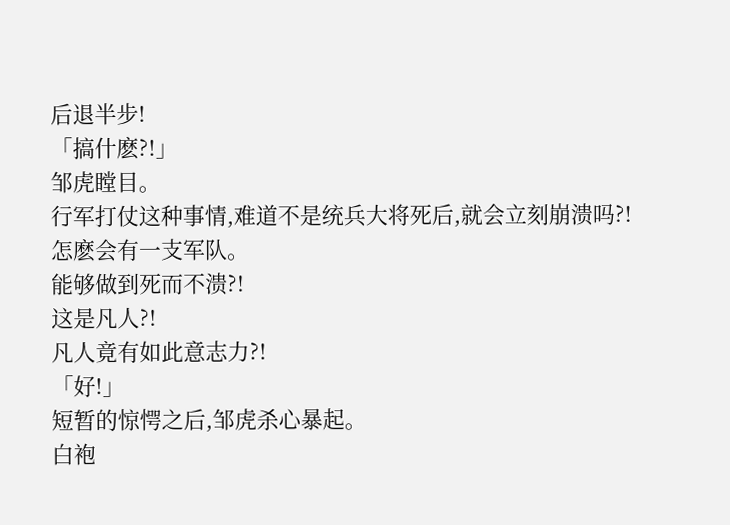后退半步!
「搞什麽?!」
邹虎瞠目。
行军打仗这种事情,难道不是统兵大将死后,就会立刻崩溃吗?!
怎麽会有一支军队。
能够做到死而不溃?!
这是凡人?!
凡人竟有如此意志力?!
「好!」
短暂的惊愕之后,邹虎杀心暴起。
白袍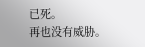已死。
再也没有威胁。